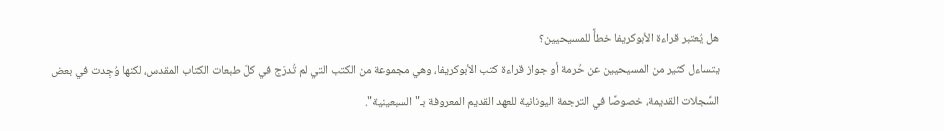هل يُعتبر قراءة الأبوكريفا خطأً للمسيحيين؟
يتساءل كثير من المسيحيين عن حُرمة أو جواز قراءة كتب الأبوكريفا، وهي مجموعة من الكتب التي لم تُدرَج في كلّ طبعات الكتاب المقدس، لكنها وُجِدت في بعض السِّجلات القديمة، خصوصًا في الترجمة اليونانية للعهد القديم المعروفة بـ"السبعينية".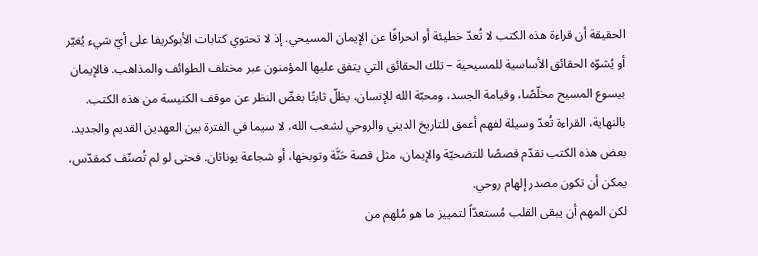الحقيقة أن قراءة هذه الكتب لا تُعدّ خطيئة أو انحرافًا عن الإيمان المسيحي. إذ لا تحتوي كتابات الأبوكريفا على أيّ شيء يُغيّر أو يُشوّه الحقائق الأساسية للمسيحية – تلك الحقائق التي يتفق عليها المؤمنون عبر مختلف الطوائف والمذاهب. فالإيمان بيسوع المسيح مخلّصًا، وقيامة الجسد، ومحبّة الله للإنسان، يظلّ ثابتًا بغضّ النظر عن موقف الكنيسة من هذه الكتب.
بالنهاية، القراءة تُعدّ وسيلة لفهم أعمق للتاريخ الديني والروحي لشعب الله، لا سيما في الفترة بين العهدين القديم والجديد. بعض هذه الكتب تقدّم قصصًا للتضحيّة والإيمان، مثل قصة حَنَّة وتوبخها، أو شجاعة يوناثان. فحتى لو لم تُصنّف كمقدّس، يمكن أن تكون مصدر إلهام روحي.
لكن المهم أن يبقى القلب مُستعدّاً لتمييز ما هو مُلهم من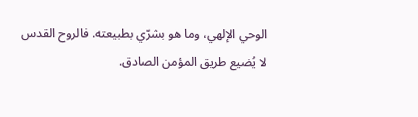الوحي الإلهي، وما هو بشرّي بطبيعته. فالروح القدس لا يُضيع طريق المؤمن الصادق.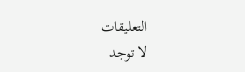التعليقات
لا توجد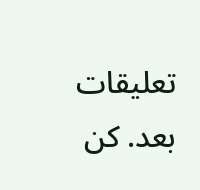تعليقات بعد. كن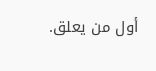أول من يعلق.